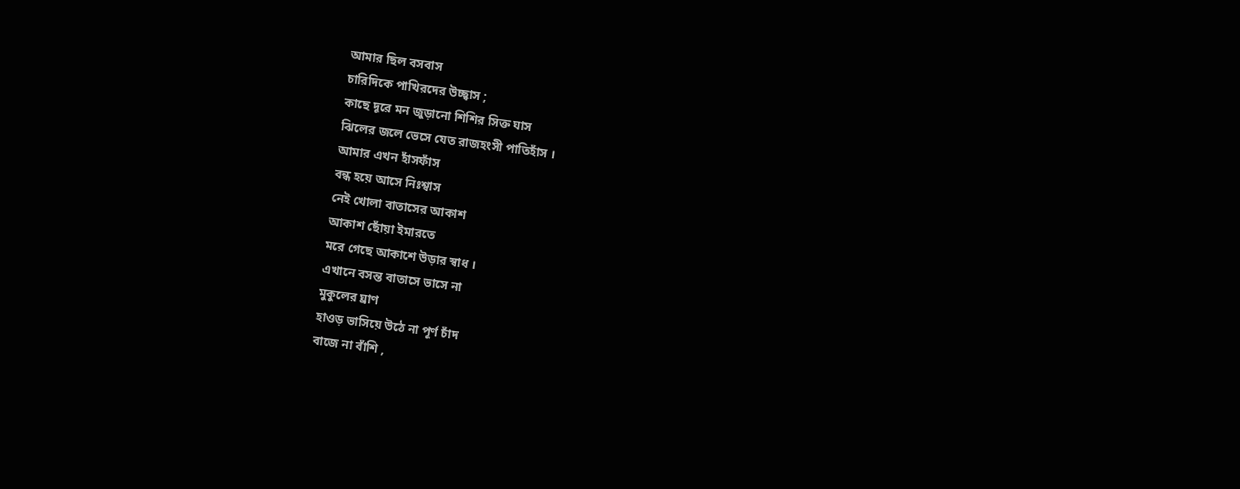আমার ছিল বসবাস
চারিদিকে পাখিরদের উচ্ছ্বাস ;
কাছে দূরে মন জুড়ানো শিশির সিক্ত ঘাস
ঝিলের জলে ভেসে যেত রাজহংসী পাতিহাঁস ।
আমার এখন হাঁসফাঁস
বন্ধ হয়ে আসে নিঃশ্বাস
নেই খোলা বাতাসের আকাশ
আকাশ ছোঁয়া ইমারতে
মরে গেছে আকাশে উড়ার স্বাধ ।
এখানে বসন্ত বাতাসে ভাসে না
মুকুলের ঘ্রাণ
হাওড় ভাসিয়ে উঠে না পূর্ণ চাঁদ
বাজে না বাঁশি ,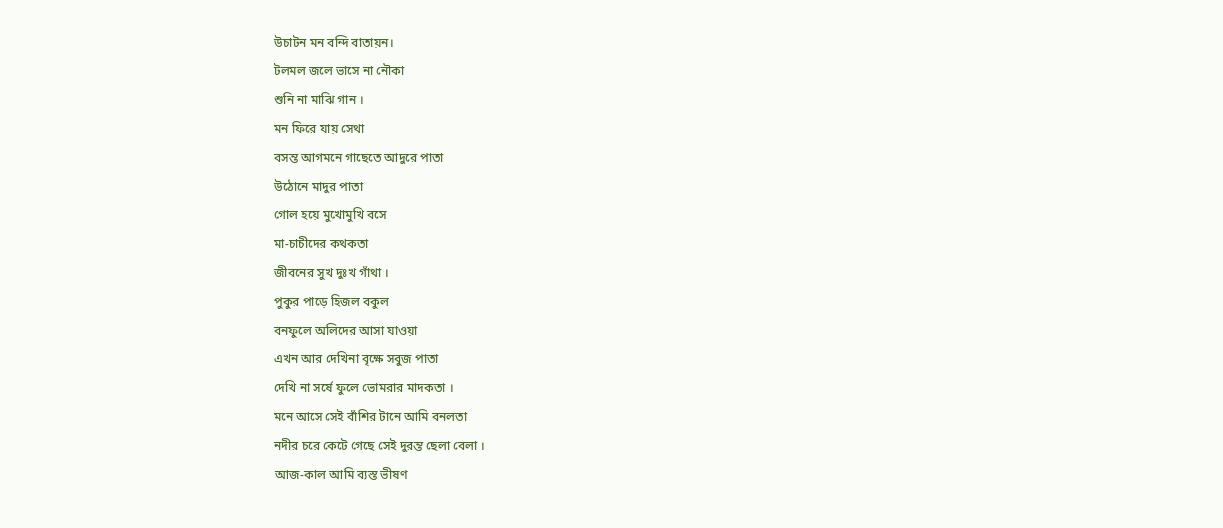উচাটন মন বন্দি বাতায়ন।
টলমল জলে ভাসে না নৌকা
শুনি না মাঝি গান ।
মন ফিরে যায় সেথা
বসন্ত আগমনে গাছেতে আদুরে পাতা
উঠোনে মাদুর পাতা
গোল হয়ে মুখোমুখি বসে
মা-চাচীদের কথকতা
জীবনের সুখ দুঃখ গাঁথা ।
পুকুর পাড়ে হিজল বকুল
বনফুলে অলিদের আসা যাওয়া
এখন আর দেখিনা বৃক্ষে সবুজ পাতা
দেখি না সর্ষে ফুলে ভোমরার মাদকতা ।
মনে আসে সেই বাঁশির টানে আমি বনলতা
নদীর চরে কেটে গেছে সেই দুরন্ত ছেলা বেলা ।
আজ-কাল আমি ব্যস্ত ভীষণ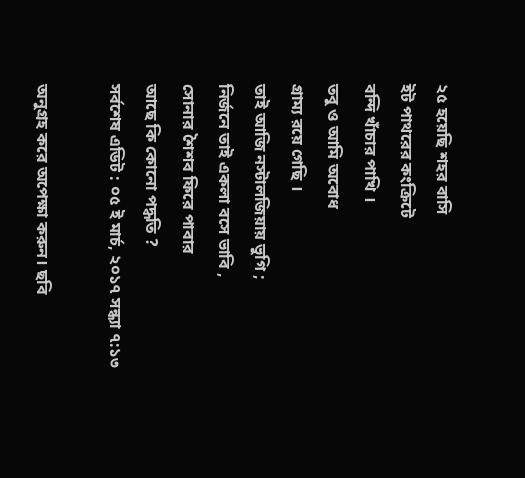২৫ হয়েছি শহর বাসি
ইট পাথরের কংক্রিটে
বন্দি খাঁচার পাখি ।
তবু ও আমি অবোধ
গ্রাম্য রয়ে গেছি ।
তাই আজি নস্টালজিয়ায় ভুগি ;
নির্জনে তাই একলা বসে ভাবি ,
সোনার শৈশব ফিরে পাবার
আছে কি কোনো পদ্ধতি ?
সর্বশেষ এডিট : ০৫ ই মার্চ, ২০১৭ সন্ধ্যা ৭:১৩

অনুগ্রহ করে অপেক্ষা করুন। ছবি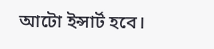আটো ইন্সার্ট হবে।